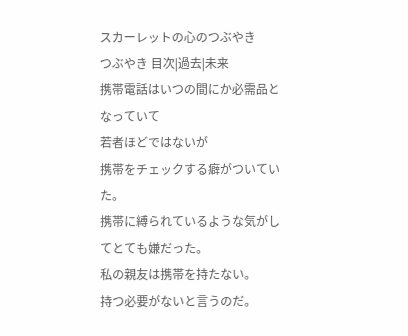スカーレットの心のつぶやき
つぶやき 目次|過去|未来
携帯電話はいつの間にか必需品となっていて
若者ほどではないが
携帯をチェックする癖がついていた。
携帯に縛られているような気がしてとても嫌だった。
私の親友は携帯を持たない。
持つ必要がないと言うのだ。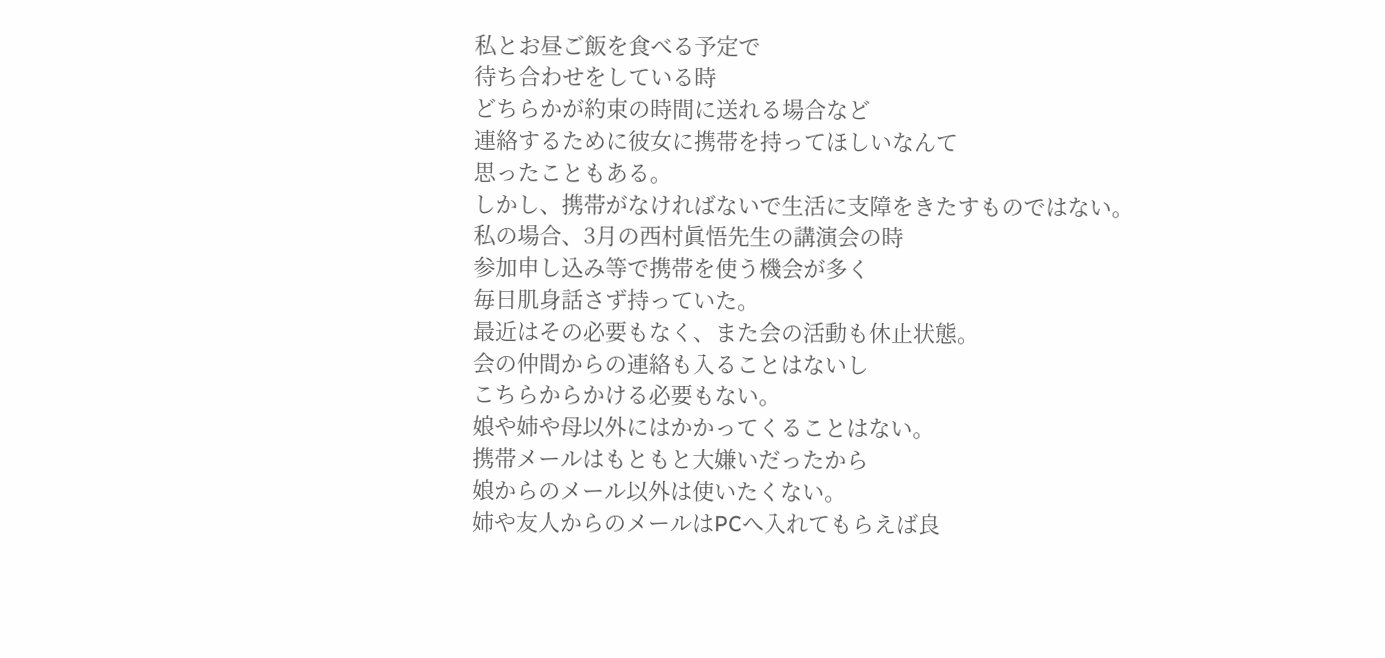私とお昼ご飯を食べる予定で
待ち合わせをしている時
どちらかが約束の時間に送れる場合など
連絡するために彼女に携帯を持ってほしいなんて
思ったこともある。
しかし、携帯がなければないで生活に支障をきたすものではない。
私の場合、3月の西村眞悟先生の講演会の時
参加申し込み等で携帯を使う機会が多く
毎日肌身話さず持っていた。
最近はその必要もなく、また会の活動も休止状態。
会の仲間からの連絡も入ることはないし
こちらからかける必要もない。
娘や姉や母以外にはかかってくることはない。
携帯メールはもともと大嫌いだったから
娘からのメール以外は使いたくない。
姉や友人からのメールはPCへ入れてもらえば良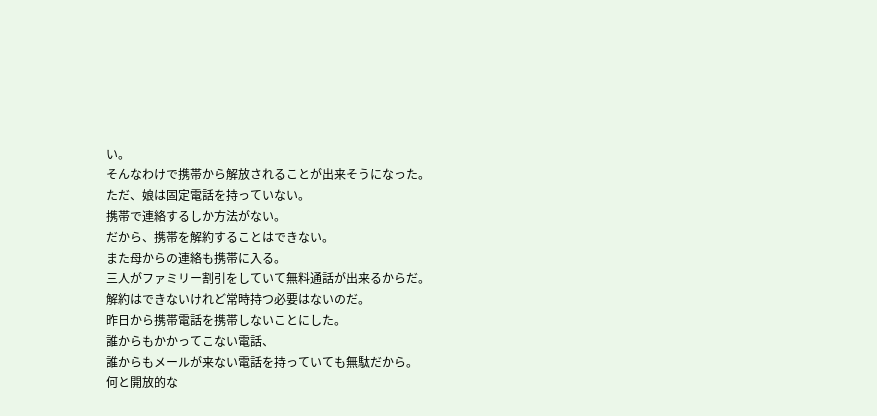い。
そんなわけで携帯から解放されることが出来そうになった。
ただ、娘は固定電話を持っていない。
携帯で連絡するしか方法がない。
だから、携帯を解約することはできない。
また母からの連絡も携帯に入る。
三人がファミリー割引をしていて無料通話が出来るからだ。
解約はできないけれど常時持つ必要はないのだ。
昨日から携帯電話を携帯しないことにした。
誰からもかかってこない電話、
誰からもメールが来ない電話を持っていても無駄だから。
何と開放的な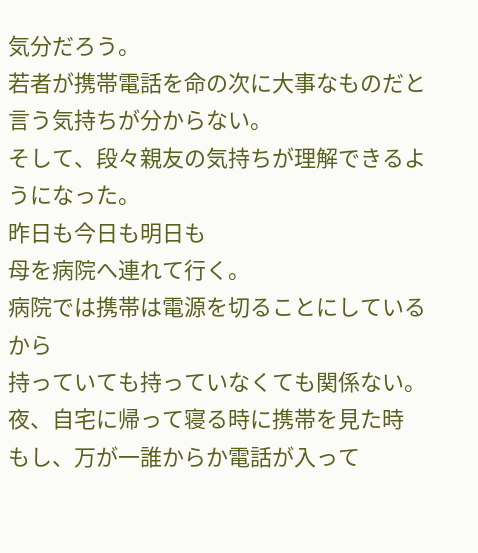気分だろう。
若者が携帯電話を命の次に大事なものだと言う気持ちが分からない。
そして、段々親友の気持ちが理解できるようになった。
昨日も今日も明日も
母を病院へ連れて行く。
病院では携帯は電源を切ることにしているから
持っていても持っていなくても関係ない。
夜、自宅に帰って寝る時に携帯を見た時
もし、万が一誰からか電話が入って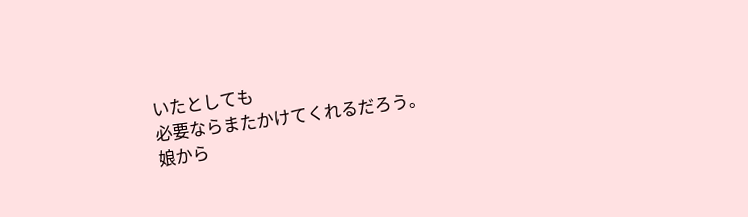いたとしても
必要ならまたかけてくれるだろう。
娘から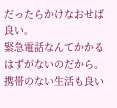だったらかけなおせば良い。
緊急電話なんてかかるはずがないのだから。
携帯のない生活も良い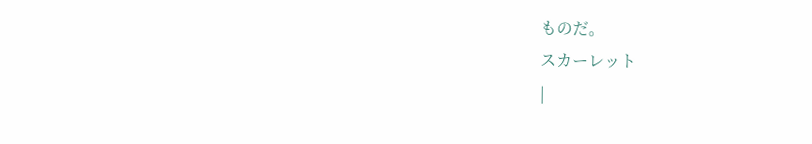ものだ。
スカーレット
|